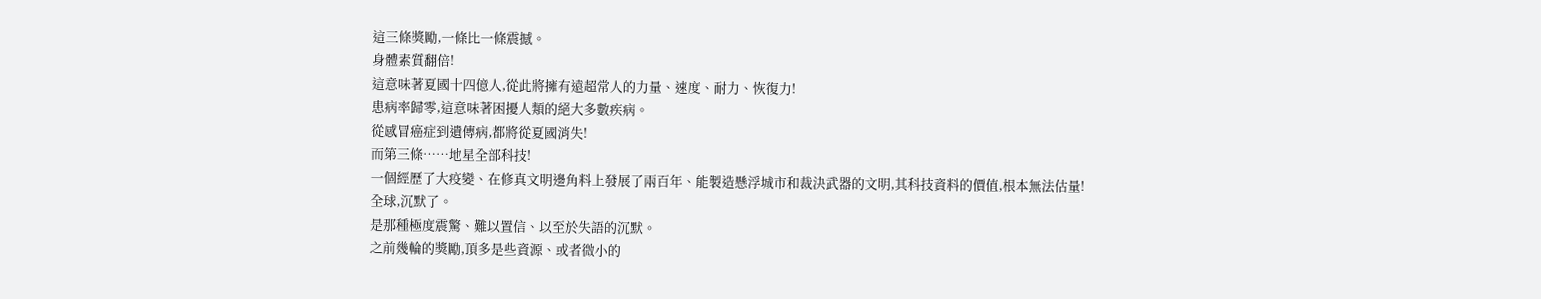這三條獎勵,一條比一條震撼。
身體素質翻倍!
這意味著夏國十四億人,從此將擁有遠超常人的力量、速度、耐力、恢復力!
患病率歸零,這意味著困擾人類的絕大多數疾病。
從感冒癌症到遺傳病,都將從夏國消失!
而第三條……地星全部科技!
一個經歷了大疫變、在修真文明邊角料上發展了兩百年、能製造懸浮城市和裁決武器的文明,其科技資料的價值,根本無法估量!
全球,沉默了。
是那種極度震驚、難以置信、以至於失語的沉默。
之前幾輪的獎勵,頂多是些資源、或者微小的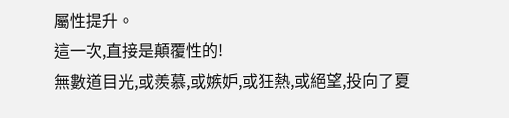屬性提升。
這一次,直接是顛覆性的!
無數道目光,或羨慕,或嫉妒,或狂熱,或絕望,投向了夏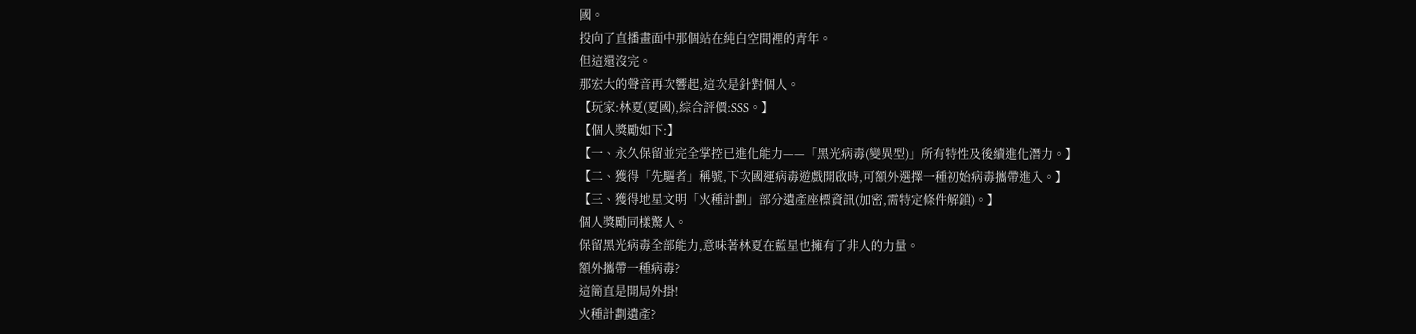國。
投向了直播畫面中那個站在純白空間裡的青年。
但這還沒完。
那宏大的聲音再次響起,這次是針對個人。
【玩家:林夏(夏國),綜合評價:SSS。】
【個人獎勵如下:】
【一、永久保留並完全掌控已進化能力——「黑光病毒(變異型)」所有特性及後續進化潛力。】
【二、獲得「先驅者」稱號,下次國運病毒遊戲開啟時,可額外選擇一種初始病毒攜帶進入。】
【三、獲得地星文明「火種計劃」部分遺產座標資訊(加密,需特定條件解鎖)。】
個人獎勵同樣驚人。
保留黑光病毒全部能力,意味著林夏在藍星也擁有了非人的力量。
額外攜帶一種病毒?
這簡直是開局外掛!
火種計劃遺產?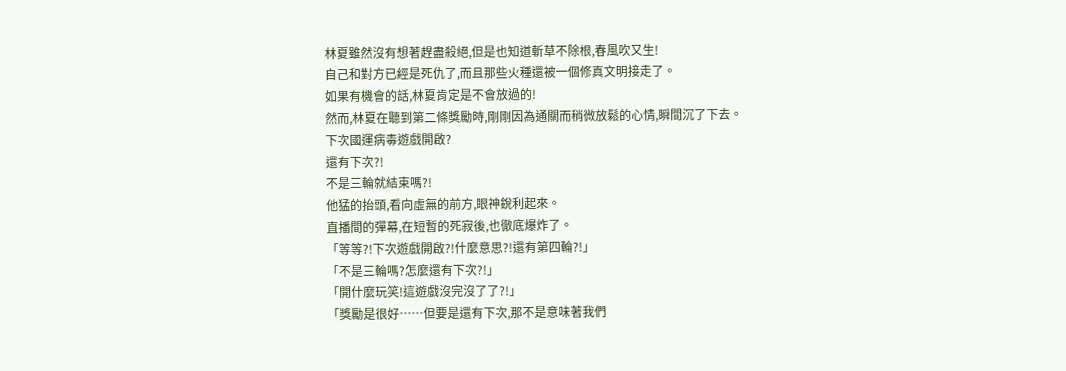林夏雖然沒有想著趕盡殺絕,但是也知道斬草不除根,春風吹又生!
自己和對方已經是死仇了,而且那些火種還被一個修真文明接走了。
如果有機會的話,林夏肯定是不會放過的!
然而,林夏在聽到第二條獎勵時,剛剛因為通關而稍微放鬆的心情,瞬間沉了下去。
下次國運病毒遊戲開啟?
還有下次?!
不是三輪就結束嗎?!
他猛的抬頭,看向虛無的前方,眼神銳利起來。
直播間的彈幕,在短暫的死寂後,也徹底爆炸了。
「等等?!下次遊戲開啟?!什麼意思?!還有第四輪?!」
「不是三輪嗎?怎麼還有下次?!」
「開什麼玩笑!這遊戲沒完沒了了?!」
「獎勵是很好……但要是還有下次,那不是意味著我們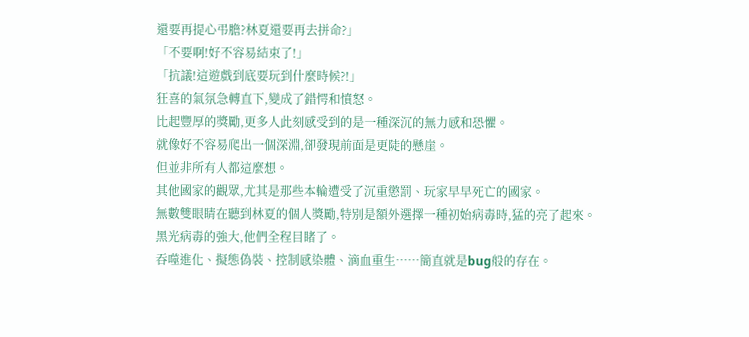還要再提心弔膽?林夏還要再去拼命?」
「不要啊!好不容易結束了!」
「抗議!這遊戲到底要玩到什麼時候?!」
狂喜的氣氛急轉直下,變成了錯愕和憤怒。
比起豐厚的獎勵,更多人此刻感受到的是一種深沉的無力感和恐懼。
就像好不容易爬出一個深淵,卻發現前面是更陡的懸崖。
但並非所有人都這麼想。
其他國家的觀眾,尤其是那些本輪遭受了沉重懲罰、玩家早早死亡的國家。
無數雙眼睛在聽到林夏的個人獎勵,特別是額外選擇一種初始病毒時,猛的亮了起來。
黑光病毒的強大,他們全程目睹了。
吞噬進化、擬態偽裝、控制感染體、滴血重生……簡直就是bug般的存在。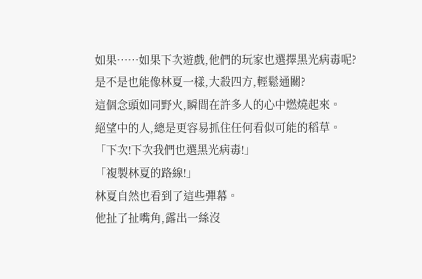如果……如果下次遊戲,他們的玩家也選擇黑光病毒呢?
是不是也能像林夏一樣,大殺四方,輕鬆通關?
這個念頭如同野火,瞬間在許多人的心中燃燒起來。
絕望中的人,總是更容易抓住任何看似可能的稻草。
「下次!下次我們也選黑光病毒!」
「複製林夏的路線!」
林夏自然也看到了這些彈幕。
他扯了扯嘴角,露出一絲沒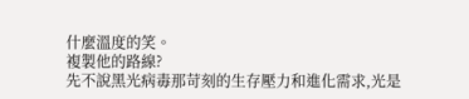什麼溫度的笑。
複製他的路線?
先不說黑光病毒那苛刻的生存壓力和進化需求,光是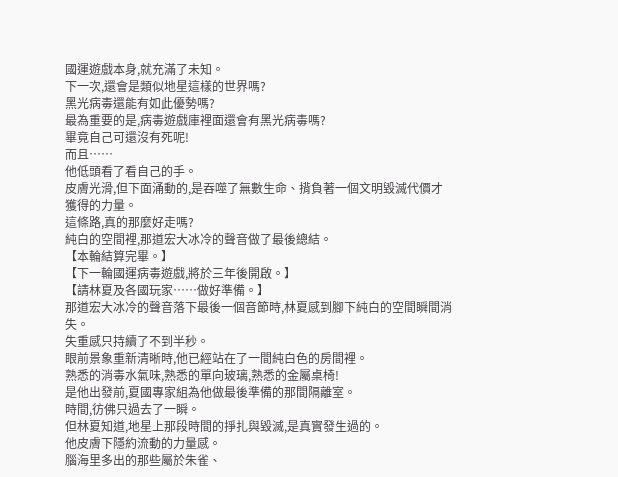國運遊戲本身,就充滿了未知。
下一次,還會是類似地星這樣的世界嗎?
黑光病毒還能有如此優勢嗎?
最為重要的是,病毒遊戲庫裡面還會有黑光病毒嗎?
畢竟自己可還沒有死呢!
而且……
他低頭看了看自己的手。
皮膚光滑,但下面涌動的,是吞噬了無數生命、揹負著一個文明毀滅代價才獲得的力量。
這條路,真的那麼好走嗎?
純白的空間裡,那道宏大冰冷的聲音做了最後總結。
【本輪結算完畢。】
【下一輪國運病毒遊戲,將於三年後開啟。】
【請林夏及各國玩家……做好準備。】
那道宏大冰冷的聲音落下最後一個音節時,林夏感到腳下純白的空間瞬間消失。
失重感只持續了不到半秒。
眼前景象重新清晰時,他已經站在了一間純白色的房間裡。
熟悉的消毒水氣味,熟悉的單向玻璃,熟悉的金屬桌椅!
是他出發前,夏國專家組為他做最後準備的那間隔離室。
時間,彷佛只過去了一瞬。
但林夏知道,地星上那段時間的掙扎與毀滅,是真實發生過的。
他皮膚下隱約流動的力量感。
腦海里多出的那些屬於朱雀、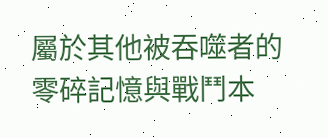屬於其他被吞噬者的零碎記憶與戰鬥本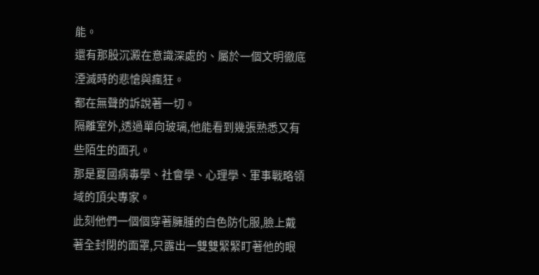能。
還有那股沉澱在意識深處的、屬於一個文明徹底湮滅時的悲愴與瘋狂。
都在無聲的訴說著一切。
隔離室外,透過單向玻璃,他能看到幾張熟悉又有些陌生的面孔。
那是夏國病毒學、社會學、心理學、軍事戰略領域的頂尖專家。
此刻他們一個個穿著臃腫的白色防化服,臉上戴著全封閉的面罩,只露出一雙雙緊緊盯著他的眼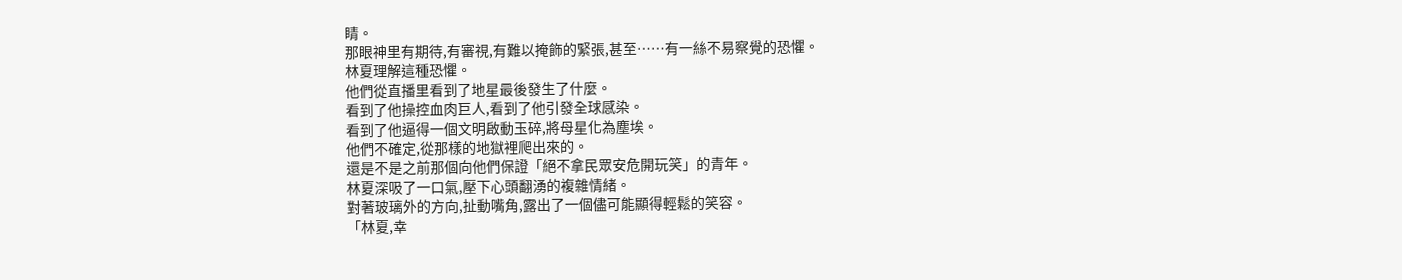睛。
那眼神里有期待,有審視,有難以掩飾的緊張,甚至……有一絲不易察覺的恐懼。
林夏理解這種恐懼。
他們從直播里看到了地星最後發生了什麼。
看到了他操控血肉巨人,看到了他引發全球感染。
看到了他逼得一個文明啟動玉碎,將母星化為塵埃。
他們不確定,從那樣的地獄裡爬出來的。
還是不是之前那個向他們保證「絕不拿民眾安危開玩笑」的青年。
林夏深吸了一口氣,壓下心頭翻湧的複雜情緒。
對著玻璃外的方向,扯動嘴角,露出了一個儘可能顯得輕鬆的笑容。
「林夏,幸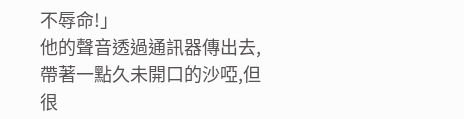不辱命!」
他的聲音透過通訊器傳出去,帶著一點久未開口的沙啞,但很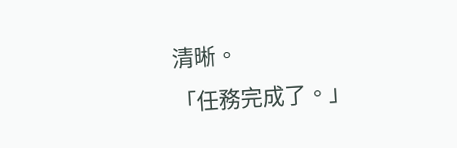清晰。
「任務完成了。」